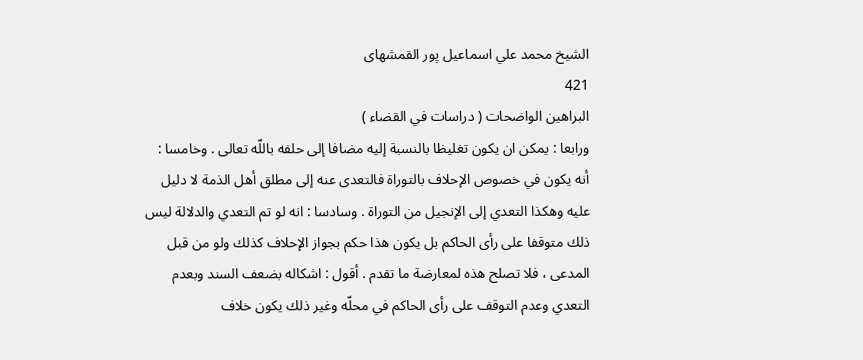الشيخ محمد علي اسماعيل پور القمشهاى
421
البراهين الواضحات ( دراسات في القضاء )
ورابعا : يمكن ان يكون تغليظا بالنسبة إليه مضافا إلى حلفه باللّه تعالى . وخامسا : أنه يكون في خصوص الإحلاف بالتوراة فالتعدى عنه إلى مطلق أهل الذمة لا دليل عليه وهكذا التعدي إلى الإنجيل من التوراة . وسادسا : انه لو تم التعدي والدلالة ليس ذلك متوقفا على رأى الحاكم بل يكون هذا حكم بجواز الإحلاف كذلك ولو من قبل المدعى ، فلا تصلح هذه لمعارضة ما تقدم . أقول : اشكاله بضعف السند وبعدم التعدي وعدم التوقف على رأى الحاكم في محلّه وغير ذلك يكون خلاف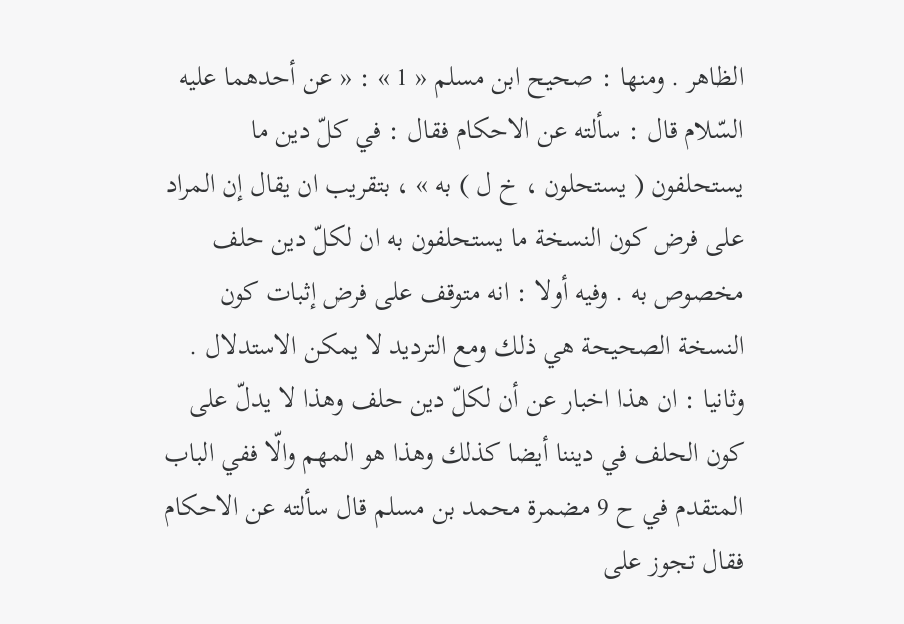الظاهر . ومنها : صحيح ابن مسلم « 1 » : « عن أحدهما عليه السّلام قال : سألته عن الاحكام فقال : في كلّ دين ما يستحلفون ( يستحلون ، خ ل ) به » ، بتقريب ان يقال إن المراد على فرض كون النسخة ما يستحلفون به ان لكلّ دين حلف مخصوص به . وفيه أولا : انه متوقف على فرض إثبات كون النسخة الصحيحة هي ذلك ومع الترديد لا يمكن الاستدلال . وثانيا : ان هذا اخبار عن أن لكلّ دين حلف وهذا لا يدلّ على كون الحلف في ديننا أيضا كذلك وهذا هو المهم والّا ففي الباب المتقدم في ح 9 مضمرة محمد بن مسلم قال سألته عن الاحكام فقال تجوز على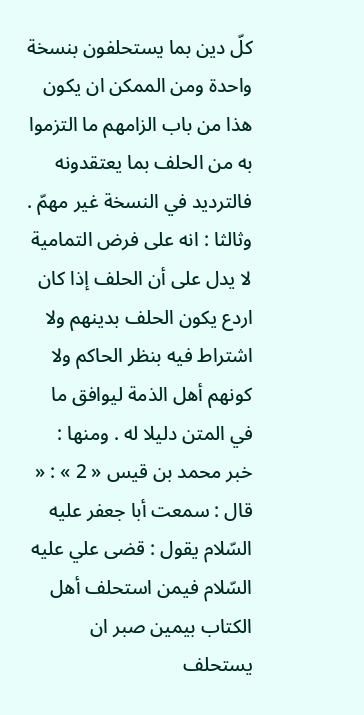كلّ دين بما يستحلفون بنسخة واحدة ومن الممكن ان يكون هذا من باب الزامهم ما التزموا به من الحلف بما يعتقدونه فالترديد في النسخة غير مهمّ . وثالثا : انه على فرض التمامية لا يدل على أن الحلف إذا كان اردع يكون الحلف بدينهم ولا اشتراط فيه بنظر الحاكم ولا كونهم أهل الذمة ليوافق ما في المتن دليلا له . ومنها : خبر محمد بن قيس « 2 » : « قال : سمعت أبا جعفر عليه السّلام يقول : قضى علي عليه السّلام فيمن استحلف أهل الكتاب بيمين صبر ان يستحلف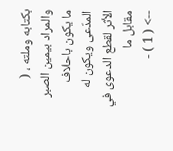بكتابه وملته ، ( والمراد بيمين الصبر ما يكون باحلاف المدّعى ويكون له الأثر لقطع الدعوى في مقابل ما
--> ( 1 ) -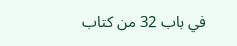في باب 32 من كتاب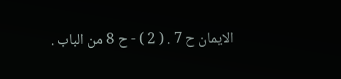الايمان ح 7 . ( 2 ) - ح 8 من الباب .